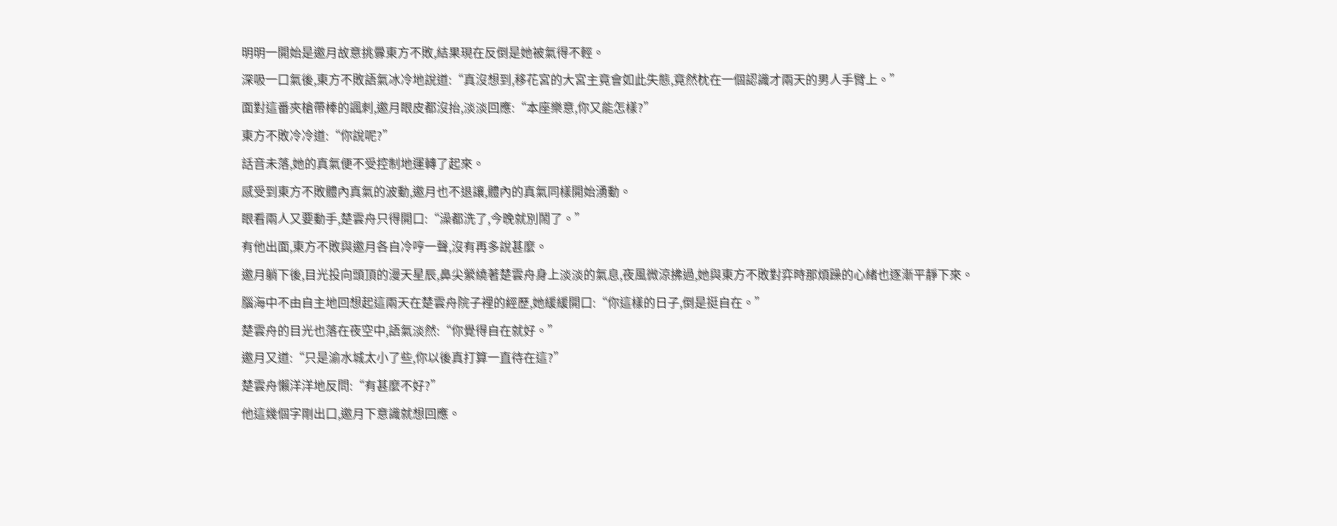明明一開始是邀月故意挑釁東方不敗,結果現在反倒是她被氣得不輕。
深吸一口氣後,東方不敗語氣冰冷地說道:“真沒想到,移花宮的大宮主竟會如此失態,竟然枕在一個認識才兩天的男人手臂上。”
面對這番夾槍帶棒的諷刺,邀月眼皮都沒抬,淡淡回應:“本座樂意,你又能怎樣?”
東方不敗冷冷道:“你說呢?”
話音未落,她的真氣便不受控制地運轉了起來。
感受到東方不敗體內真氣的波動,邀月也不退讓,體內的真氣同樣開始湧動。
眼看兩人又要動手,楚雲舟只得開口:“澡都洗了,今晚就別鬧了。”
有他出面,東方不敗與邀月各自冷哼一聲,沒有再多說甚麼。
邀月躺下後,目光投向頭頂的漫天星辰,鼻尖縈繞著楚雲舟身上淡淡的氣息,夜風微涼拂過,她與東方不敗對弈時那煩躁的心緒也逐漸平靜下來。
腦海中不由自主地回想起這兩天在楚雲舟院子裡的經歷,她緩緩開口:“你這樣的日子,倒是挺自在。”
楚雲舟的目光也落在夜空中,語氣淡然:“你覺得自在就好。”
邀月又道:“只是渝水城太小了些,你以後真打算一直待在這?”
楚雲舟懶洋洋地反問:“有甚麼不好?”
他這幾個字剛出口,邀月下意識就想回應。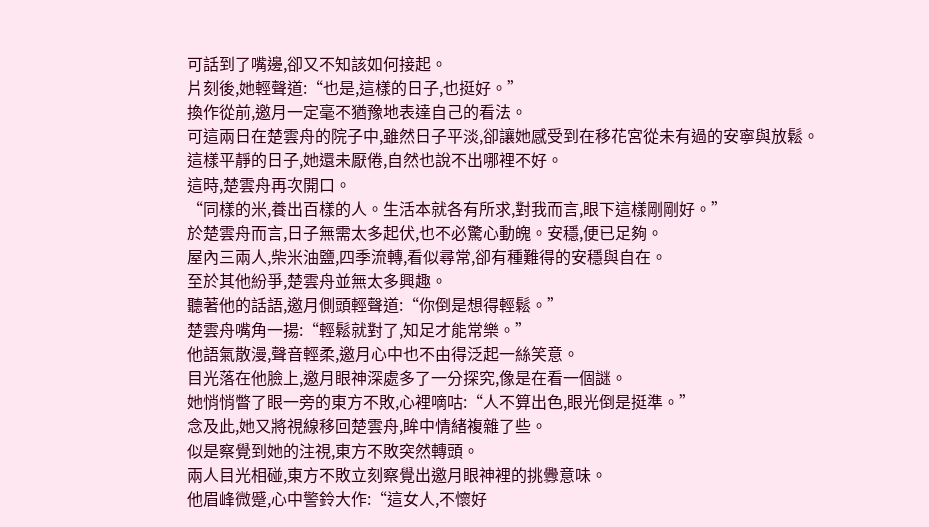可話到了嘴邊,卻又不知該如何接起。
片刻後,她輕聲道:“也是,這樣的日子,也挺好。”
換作從前,邀月一定毫不猶豫地表達自己的看法。
可這兩日在楚雲舟的院子中,雖然日子平淡,卻讓她感受到在移花宮從未有過的安寧與放鬆。
這樣平靜的日子,她還未厭倦,自然也說不出哪裡不好。
這時,楚雲舟再次開口。
“同樣的米,養出百樣的人。生活本就各有所求,對我而言,眼下這樣剛剛好。”
於楚雲舟而言,日子無需太多起伏,也不必驚心動魄。安穩,便已足夠。
屋內三兩人,柴米油鹽,四季流轉,看似尋常,卻有種難得的安穩與自在。
至於其他紛爭,楚雲舟並無太多興趣。
聽著他的話語,邀月側頭輕聲道:“你倒是想得輕鬆。”
楚雲舟嘴角一揚:“輕鬆就對了,知足才能常樂。”
他語氣散漫,聲音輕柔,邀月心中也不由得泛起一絲笑意。
目光落在他臉上,邀月眼神深處多了一分探究,像是在看一個謎。
她悄悄瞥了眼一旁的東方不敗,心裡嘀咕:“人不算出色,眼光倒是挺準。”
念及此,她又將視線移回楚雲舟,眸中情緒複雜了些。
似是察覺到她的注視,東方不敗突然轉頭。
兩人目光相碰,東方不敗立刻察覺出邀月眼神裡的挑釁意味。
他眉峰微蹙,心中警鈴大作:“這女人,不懷好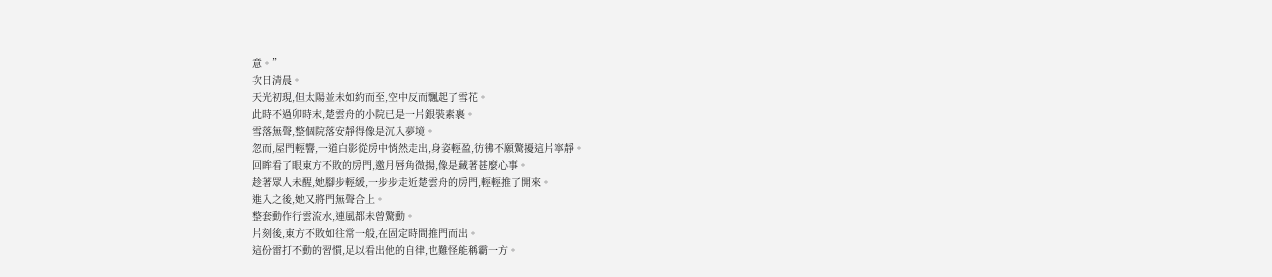意。”
次日清晨。
天光初現,但太陽並未如約而至,空中反而飄起了雪花。
此時不過卯時末,楚雲舟的小院已是一片銀裝素裹。
雪落無聲,整個院落安靜得像是沉入夢境。
忽而,屋門輕響,一道白影從房中悄然走出,身姿輕盈,彷彿不願驚擾這片寧靜。
回眸看了眼東方不敗的房門,邀月唇角微揚,像是藏著甚麼心事。
趁著眾人未醒,她腳步輕緩,一步步走近楚雲舟的房門,輕輕推了開來。
進入之後,她又將門無聲合上。
整套動作行雲流水,連風都未曾驚動。
片刻後,東方不敗如往常一般,在固定時間推門而出。
這份雷打不動的習慣,足以看出他的自律,也難怪能稱霸一方。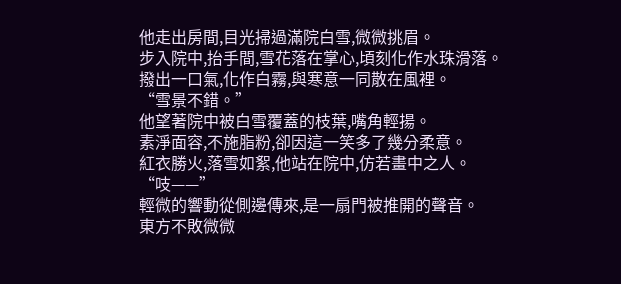他走出房間,目光掃過滿院白雪,微微挑眉。
步入院中,抬手間,雪花落在掌心,頃刻化作水珠滑落。
撥出一口氣,化作白霧,與寒意一同散在風裡。
“雪景不錯。”
他望著院中被白雪覆蓋的枝葉,嘴角輕揚。
素淨面容,不施脂粉,卻因這一笑多了幾分柔意。
紅衣勝火,落雪如絮,他站在院中,仿若畫中之人。
“吱——”
輕微的響動從側邊傳來,是一扇門被推開的聲音。
東方不敗微微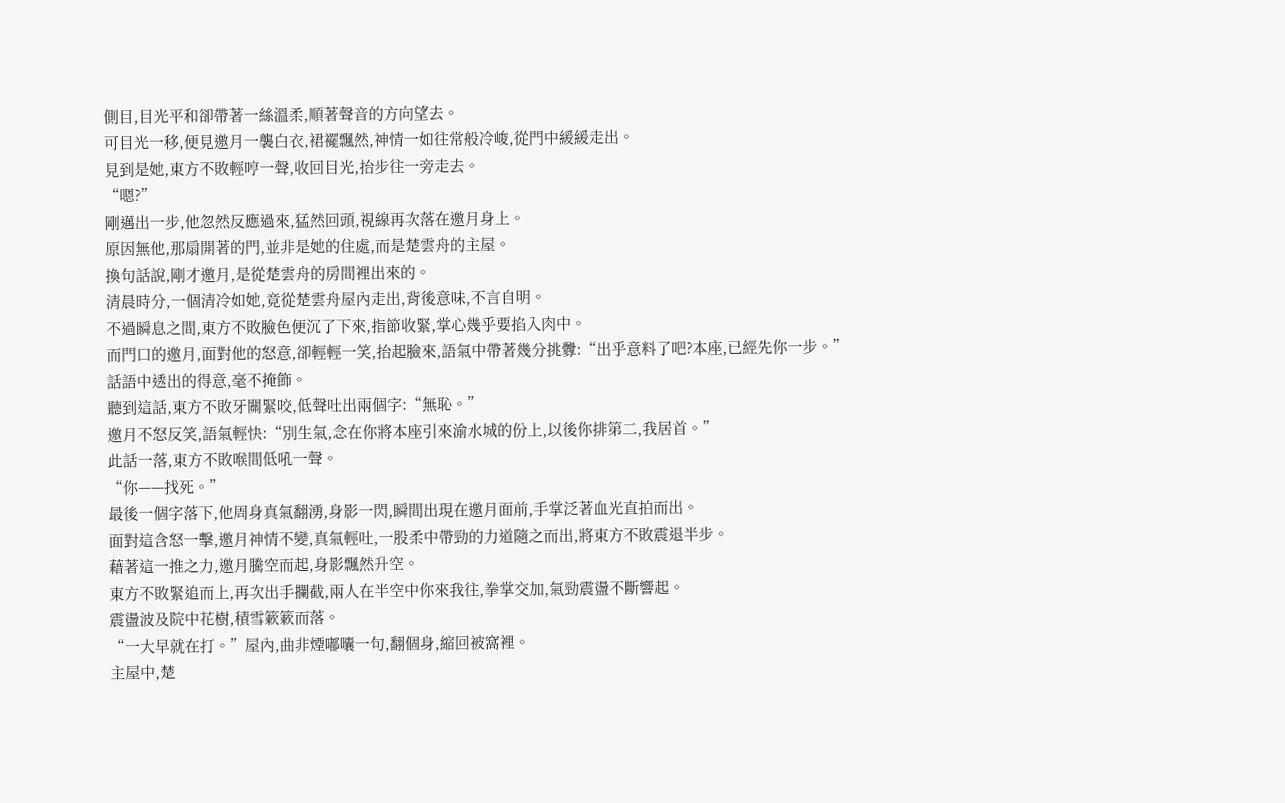側目,目光平和卻帶著一絲溫柔,順著聲音的方向望去。
可目光一移,便見邀月一襲白衣,裙襬飄然,神情一如往常般冷峻,從門中緩緩走出。
見到是她,東方不敗輕哼一聲,收回目光,抬步往一旁走去。
“嗯?”
剛邁出一步,他忽然反應過來,猛然回頭,視線再次落在邀月身上。
原因無他,那扇開著的門,並非是她的住處,而是楚雲舟的主屋。
換句話說,剛才邀月,是從楚雲舟的房間裡出來的。
清晨時分,一個清冷如她,竟從楚雲舟屋內走出,背後意味,不言自明。
不過瞬息之間,東方不敗臉色便沉了下來,指節收緊,掌心幾乎要掐入肉中。
而門口的邀月,面對他的怒意,卻輕輕一笑,抬起臉來,語氣中帶著幾分挑釁:“出乎意料了吧?本座,已經先你一步。”
話語中透出的得意,毫不掩飾。
聽到這話,東方不敗牙關緊咬,低聲吐出兩個字:“無恥。”
邀月不怒反笑,語氣輕快:“別生氣,念在你將本座引來渝水城的份上,以後你排第二,我居首。”
此話一落,東方不敗喉間低吼一聲。
“你——找死。”
最後一個字落下,他周身真氣翻湧,身影一閃,瞬間出現在邀月面前,手掌泛著血光直拍而出。
面對這含怒一擊,邀月神情不變,真氣輕吐,一股柔中帶勁的力道隨之而出,將東方不敗震退半步。
藉著這一推之力,邀月騰空而起,身影飄然升空。
東方不敗緊追而上,再次出手攔截,兩人在半空中你來我往,拳掌交加,氣勁震盪不斷響起。
震盪波及院中花樹,積雪簌簌而落。
“一大早就在打。”屋內,曲非煙嘟囔一句,翻個身,縮回被窩裡。
主屋中,楚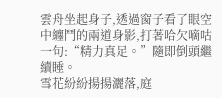雲舟坐起身子,透過窗子看了眼空中纏鬥的兩道身影,打著哈欠嘀咕一句:“精力真足。”隨即倒頭繼續睡。
雪花紛紛揚揚灑落,庭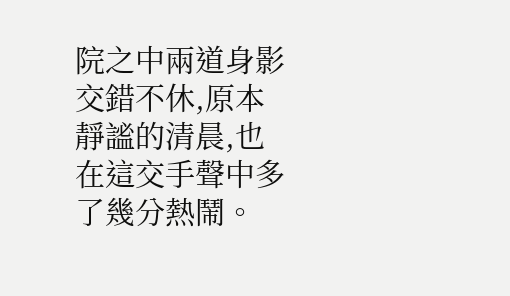院之中兩道身影交錯不休,原本靜謐的清晨,也在這交手聲中多了幾分熱鬧。